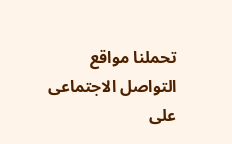تحملنا مواقع التواصل الاجتماعى على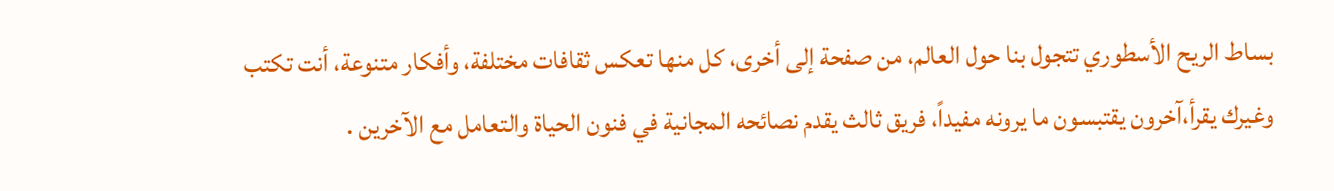بساط الريح الأسطوري تتجول بنا حول العالم، من صفحة إلى أخرى، كل منها تعكس ثقافات مختلفة، وأفكار متنوعة، أنت تكتب وغيرك يقرأ،آخرون يقتبسون ما يرونه مفيداً، فريق ثالث يقدم نصائحه المجانية في فنون الحياة والتعامل مع الآخرين .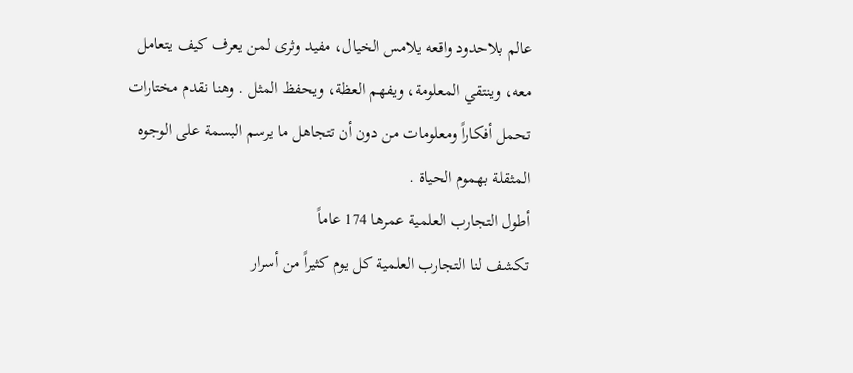عالم بلاحدود واقعه يلامس الخيال، مفيد وثرى لمن يعرف كيف يتعامل معه، وينتقي المعلومة، ويفهم العظة، ويحفظ المثل . وهنا نقدم مختارات تحمل أفكاراً ومعلومات من دون أن تتجاهل ما يرسم البسمة على الوجوه المثقلة بهموم الحياة .
أطول التجارب العلمية عمرها 174 عاماً
تكشف لنا التجارب العلمية كل يوم كثيراً من أسرار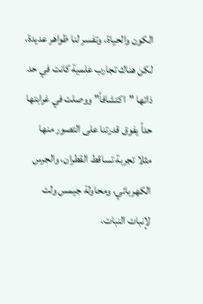الكون والحياة، وتفسر لنا ظواهر عديدة، لكن هناك تجارب علمية كانت في حد ذاتها "اكتشافاً" ووصلت في غرابتها حداً يفوق قدرتنا على التصور منها مثلا تجربة تساقط القطران، والجرس الكهربائي، ومحاولة جيمس ولت لإنبات النبات،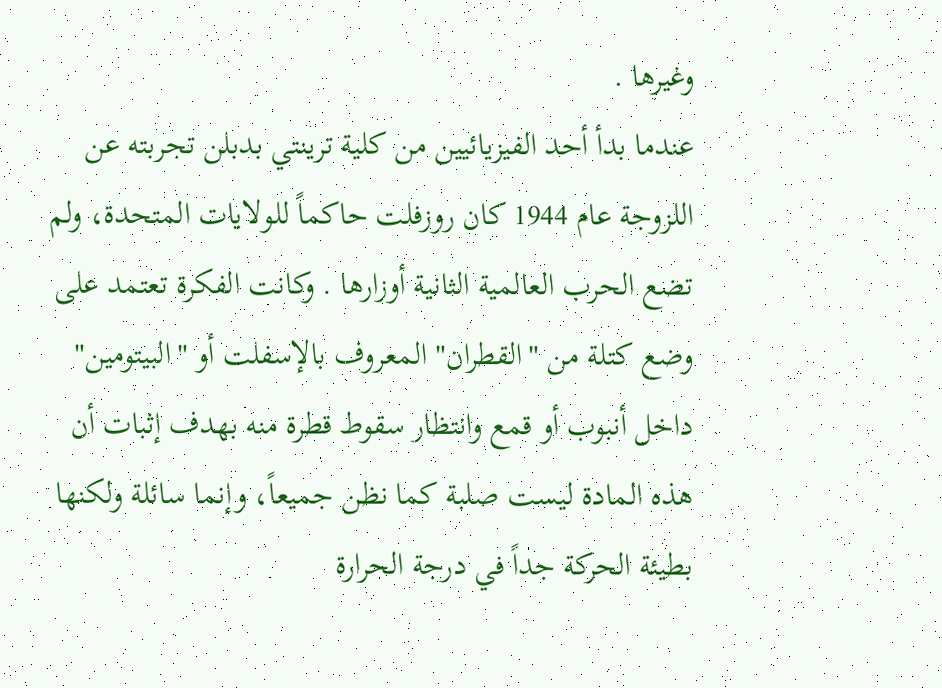وغيرها .
عندما بدأ أحد الفيزيائيين من كلية ترينتي بدبلن تجربته عن اللزوجة عام 1944 كان روزفلت حاكماً للولايات المتحدة، ولم تضع الحرب العالمية الثانية أوزارها . وكانت الفكرة تعتمد على وضع كتلة من "القطران" المعروف بالإسفلت أو "البيتومين" داخل أنبوب أو قمع وانتظار سقوط قطرة منه بهدف إثبات أن هذه المادة ليست صلبة كما نظن جميعاً، وإنما سائلة ولكنها بطيئة الحركة جداً في درجة الحرارة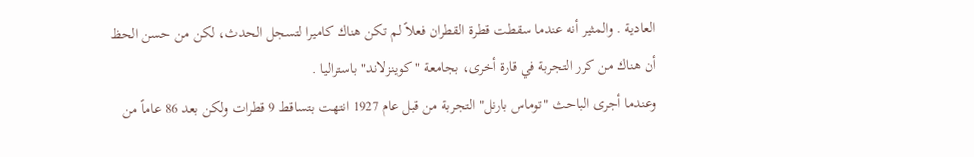العادية . والمثير أنه عندما سقطت قطرة القطران فعلاً لم تكن هناك كاميرا لتسجل الحدث، لكن من حسن الحظ أن هناك من كرر التجربة في قارة أخرى، بجامعة "كوينزلاند" باستراليا .
وعندما أجرى الباحث "توماس بارنل" التجربة من قبل عام 1927 انتهت بتساقط 9 قطرات ولكن بعد 86 عاماً من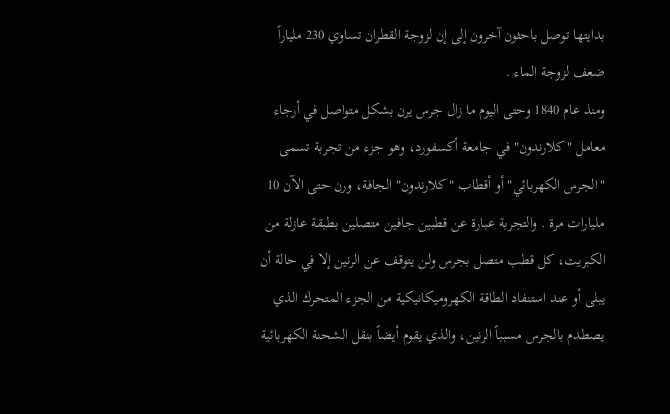بدايتها توصل باحثون آخرون إلى إن لزوجة القطران تساوي 230 ملياراً ضعف لزوجة الماء .
ومنذ عام 1840 وحتى اليوم ما زال جرس يرن بشكل متواصل في أرجاء معامل "كلارندون" في جامعة أكسفورد، وهو جزء من تجربة تسمى "الجرس الكهربائي" أو أقطاب "كلارندون" الجافة، ورن حتى الآن 10 مليارات مرة . والتجربة عبارة عن قطبين جافين متصلين بطبقة عازلة من الكبريت، كل قطب متصل بجرس ولن يتوقف عن الرنين إلا في حالة أن يبلى أو عند استنفاد الطاقة الكهروميكانيكية من الجزء المتحرك الذي يصطدم بالجرس مسبباً الرنين، والذي يقوم أيضاً بنقل الشحنة الكهربائية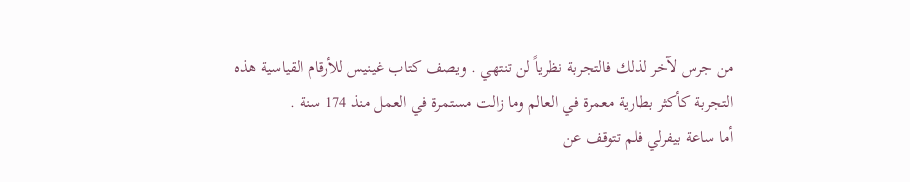من جرس لآخر لذلك فالتجربة نظرياً لن تنتهي . ويصف كتاب غينيس للأرقام القياسية هذه التجربة كأكثر بطارية معمرة في العالم وما زالت مستمرة في العمل منذ 174 سنة .
أما ساعة بيفرلي فلم تتوقف عن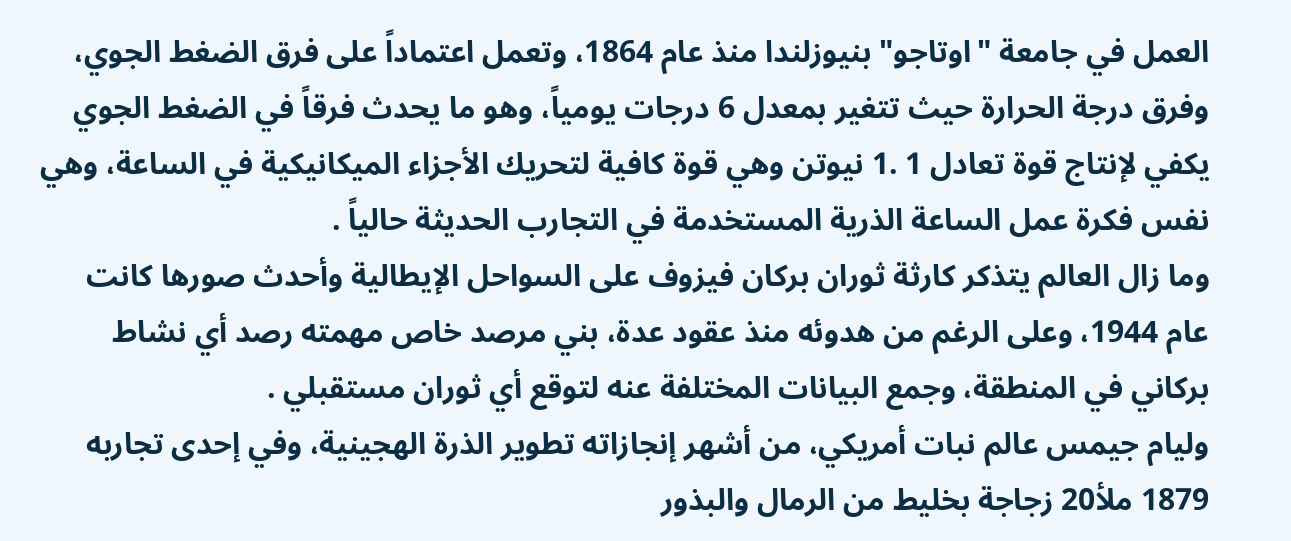العمل في جامعة "اوتاجو" بنيوزلندا منذ عام 1864، وتعمل اعتماداً على فرق الضغط الجوي، وفرق درجة الحرارة حيث تتغير بمعدل 6 درجات يومياً، وهو ما يحدث فرقاً في الضغط الجوي يكفي لإنتاج قوة تعادل 1 .1 نيوتن وهي قوة كافية لتحريك الأجزاء الميكانيكية في الساعة، وهي نفس فكرة عمل الساعة الذرية المستخدمة في التجارب الحديثة حالياً .
وما زال العالم يتذكر كارثة ثوران بركان فيزوف على السواحل الإيطالية وأحدث صورها كانت عام 1944، وعلى الرغم من هدوئه منذ عقود عدة، بني مرصد خاص مهمته رصد أي نشاط بركاني في المنطقة، وجمع البيانات المختلفة عنه لتوقع أي ثوران مستقبلي .
وليام جيمس عالم نبات أمريكي، من أشهر إنجازاته تطوير الذرة الهجينية، وفي إحدى تجاربه 1879 ملأ20 زجاجة بخليط من الرمال والبذور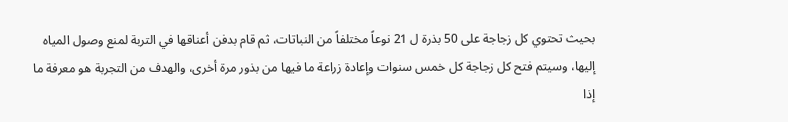بحيث تحتوي كل زجاجة على 50 بذرة ل 21 نوعاً مختلفاً من النباتات، ثم قام بدفن أعناقها في التربة لمنع وصول المياه إليها، وسيتم فتح كل زجاجة كل خمس سنوات وإعادة زراعة ما فيها من بذور مرة أخرى، والهدف من التجربة هو معرفة ما إذا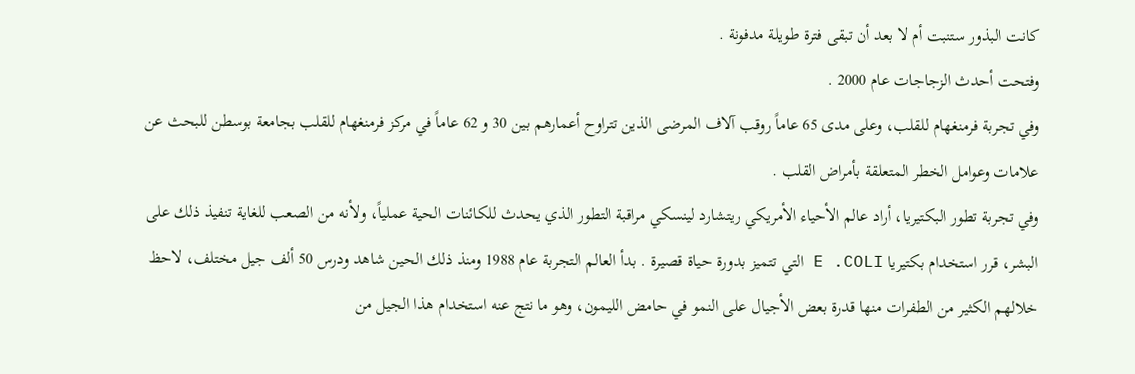كانت البذور ستنبت أم لا بعد أن تبقى فترة طويلة مدفونة .
وفتحت أحدث الزجاجات عام 2000 .
وفي تجربة فرمنغهام للقلب، وعلى مدى 65 عاماً روقب آلاف المرضى الذين تتراوح أعمارهم بين 30 و 62 عاماً في مركز فرمنغهام للقلب بجامعة بوسطن للبحث عن علامات وعوامل الخطر المتعلقة بأمراض القلب .
وفي تجربة تطور البكتيريا، أراد عالم الأحياء الأمريكي ريتشارد لينسكي مراقبة التطور الذي يحدث للكائنات الحية عملياً، ولأنه من الصعب للغاية تنفيذ ذلك على البشر، قرر استخدام بكتيريا E .COLI التي تتميز بدورة حياة قصيرة . بدأ العالم التجربة عام 1988 ومنذ ذلك الحين شاهد ودرس 50 ألف جيل مختلف، لاحظ خلالهم الكثير من الطفرات منها قدرة بعض الأجيال على النمو في حامض الليمون، وهو ما نتج عنه استخدام هذا الجيل من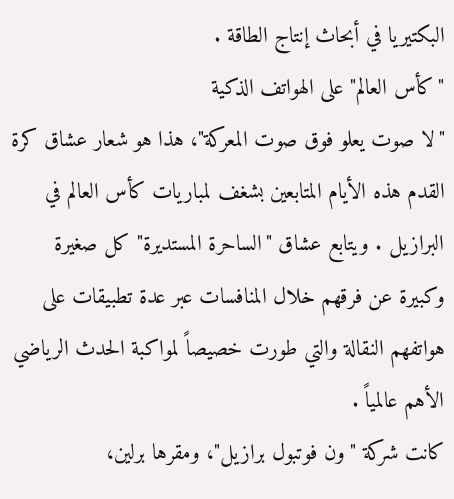البكتيريا في أبحاث إنتاج الطاقة .
"كأس العالم" على الهواتف الذكية
"لا صوت يعلو فوق صوت المعركة"، هذا هو شعار عشاق كرة القدم هذه الأيام المتابعين بشغف لمباريات كأس العالم في البرازيل . ويتابع عشاق "الساحرة المستديرة" كل صغيرة وكبيرة عن فرقهم خلال المنافسات عبر عدة تطبيقات على هواتفهم النقالة والتي طورت خصيصاً لمواكبة الحدث الرياضي الأهم عالمياً .
كانت شركة "ون فوتبول برازيل"، ومقرها برلين،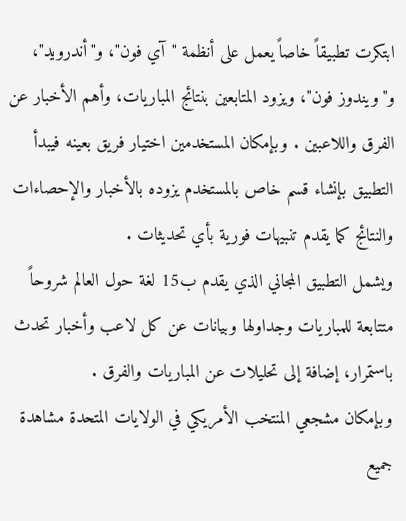ابتكرت تطبيقاً خاصاً يعمل على أنظمة "آي فون"، و"أندرويد"، و"ويندوز فون"، ويزود المتابعين بنتائج المباريات، وأهم الأخبار عن الفرق واللاعبين . وبإمكان المستخدمين اختيار فريق بعينه فيبدأ التطبيق بإنشاء قسم خاص بالمستخدم يزوده بالأخبار والإحصاءات والنتائج كما يقدم تنبيهات فورية بأي تحديثات .
ويشمل التطبيق المجاني الذي يقدم ب15 لغة حول العالم شروحاً متتابعة للمباريات وجداولها وبيانات عن كل لاعب وأخبار تحدث باستمرار، إضافة إلى تحليلات عن المباريات والفرق .
وبإمكان مشجعي المنتخب الأمريكي في الولايات المتحدة مشاهدة جميع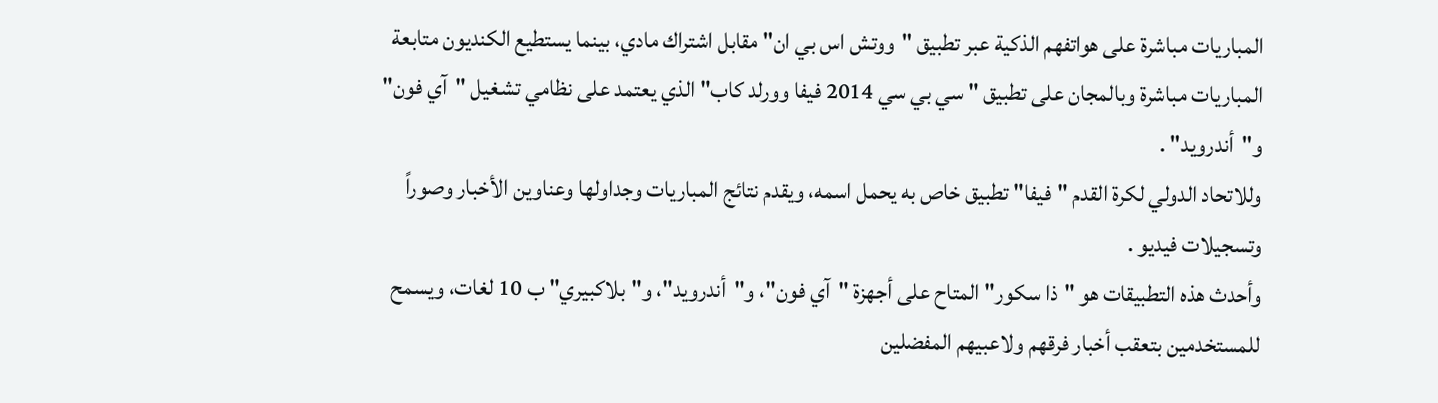المباريات مباشرة على هواتفهم الذكية عبر تطبيق "ووتش اس بي ان" مقابل اشتراك مادي، بينما يستطيع الكنديون متابعة المباريات مباشرة وبالمجان على تطبيق " سي بي سي 2014 فيفا وورلد كاب" الذي يعتمد على نظامي تشغيل "آي فون" و"أندرويد" .
وللاتحاد الدولي لكرة القدم "فيفا" تطبيق خاص به يحمل اسمه، ويقدم نتائج المباريات وجداولها وعناوين الأخبار وصوراً وتسجيلات فيديو .
وأحدث هذه التطبيقات هو "ذا سكور" المتاح على أجهزة "آي فون"، و"أندرويد"، و"بلاكبيري" ب 10 لغات، ويسمح للمستخدمين بتعقب أخبار فرقهم ولاعبيهم المفضلين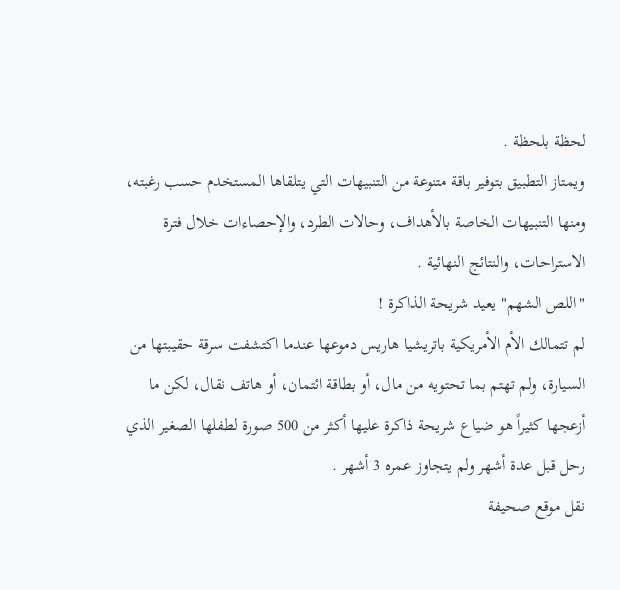لحظة بلحظة .
ويمتاز التطبيق بتوفير باقة متنوعة من التنبيهات التي يتلقاها المستخدم حسب رغبته، ومنها التنبيهات الخاصة بالأهداف، وحالات الطرد، والإحصاءات خلال فترة الاستراحات، والنتائج النهائية .
"اللص الشهم" يعيد شريحة الذاكرة !
لم تتمالك الأم الأمريكية باتريشيا هاريس دموعها عندما اكتشفت سرقة حقيبتها من السيارة، ولم تهتم بما تحتويه من مال، أو بطاقة ائتمان، أو هاتف نقال، لكن ما أزعجها كثيراً هو ضياع شريحة ذاكرة عليها أكثر من 500 صورة لطفلها الصغير الذي رحل قبل عدة أشهر ولم يتجاوز عمره 3 أشهر .
نقل موقع صحيفة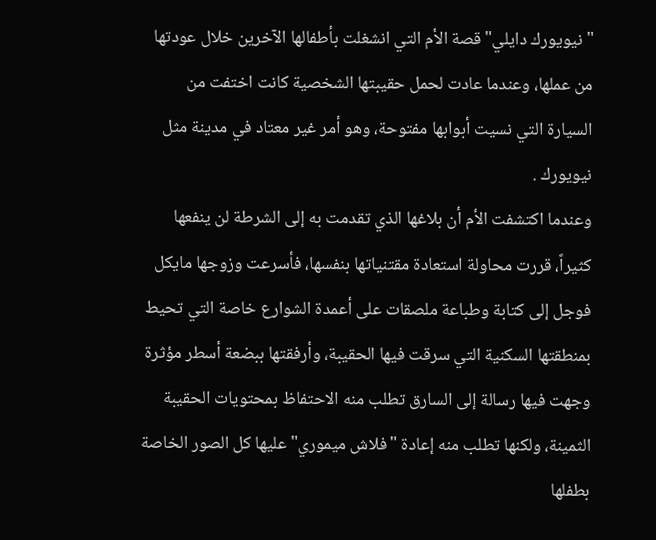"نيويورك دايلي" قصة الأم التي انشغلت بأطفالها الآخرين خلال عودتها من عملها، وعندما عادت لحمل حقيبتها الشخصية كانت اختفت من السيارة التي نسيت أبوابها مفتوحة، وهو أمر غير معتاد في مدينة مثل نيويورك .
وعندما اكتشفت الأم أن بلاغها الذي تقدمت به إلى الشرطة لن ينفعها كثيراً، قررت محاولة استعادة مقتنياتها بنفسها، فأسرعت وزوجها مايكل فوجل إلى كتابة وطباعة ملصقات على أعمدة الشوارع خاصة التي تحيط بمنطقتها السكنية التي سرقت فيها الحقيبة، وأرفقتها ببضعة أسطر مؤثرة وجهت فيها رسالة إلى السارق تطلب منه الاحتفاظ بمحتويات الحقيبة الثمينة، ولكنها تطلب منه إعادة "فلاش ميموري" عليها كل الصور الخاصة بطفلها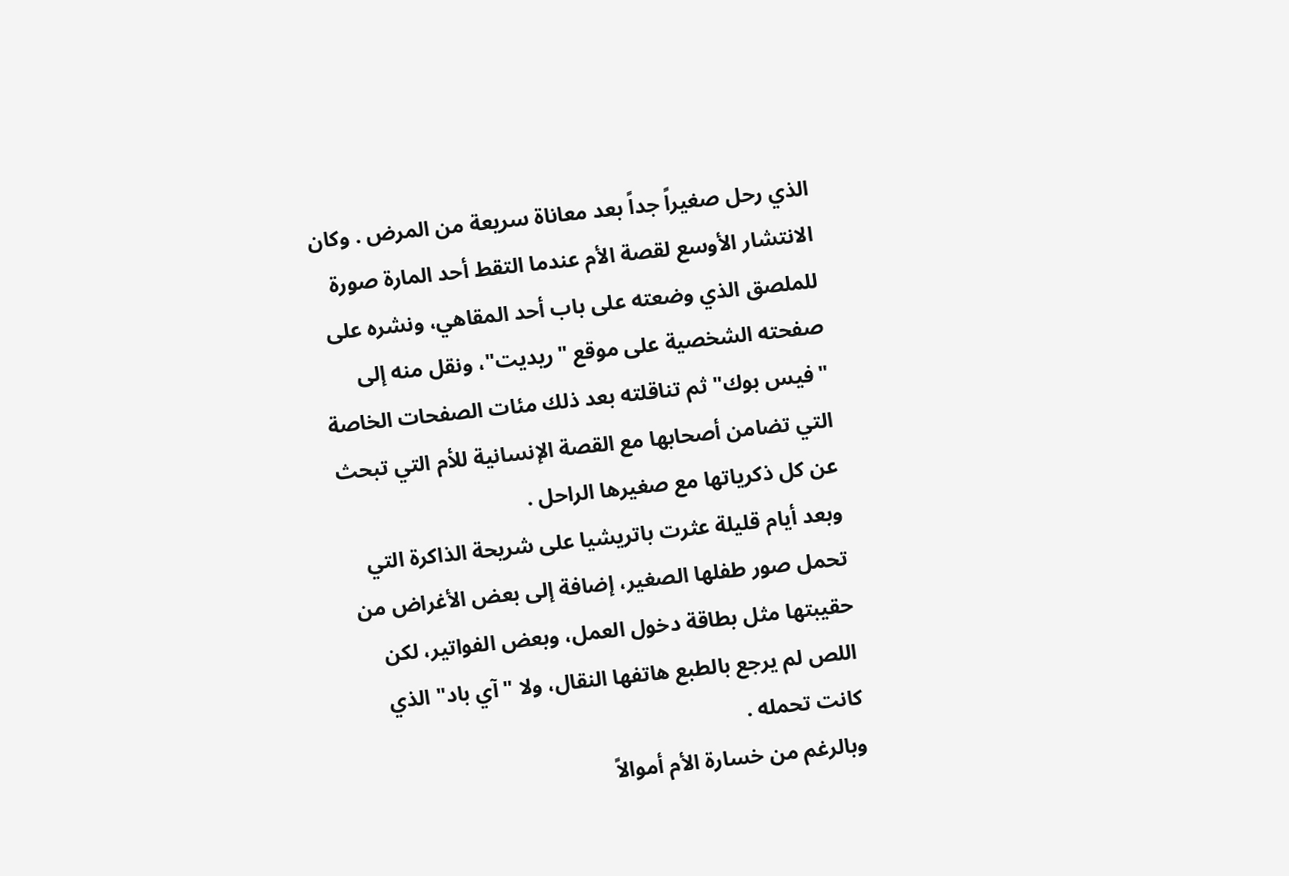الذي رحل صغيراً جداً بعد معاناة سريعة من المرض . وكان الانتشار الأوسع لقصة الأم عندما التقط أحد المارة صورة للملصق الذي وضعته على باب أحد المقاهي، ونشره على صفحته الشخصية على موقع "ريديت"، ونقل منه إلى "فيس بوك" ثم تناقلته بعد ذلك مئات الصفحات الخاصة التي تضامن أصحابها مع القصة الإنسانية للأم التي تبحث عن كل ذكرياتها مع صغيرها الراحل .
وبعد أيام قليلة عثرت باتريشيا على شريحة الذاكرة التي تحمل صور طفلها الصغير، إضافة إلى بعض الأغراض من حقيبتها مثل بطاقة دخول العمل، وبعض الفواتير، لكن اللص لم يرجع بالطبع هاتفها النقال، ولا "آي باد" الذي كانت تحمله .
وبالرغم من خسارة الأم أموالاً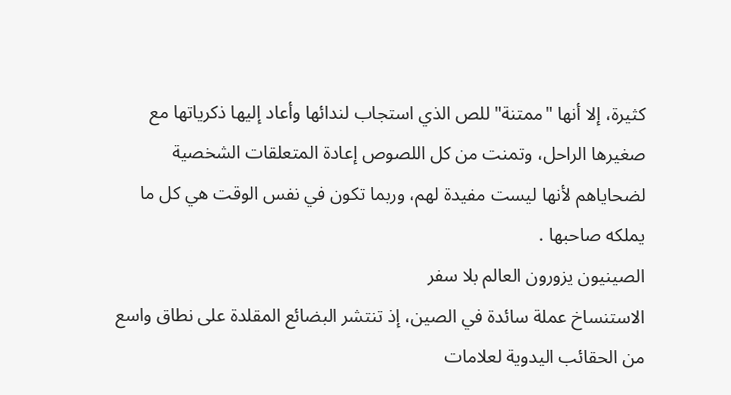كثيرة، إلا أنها "ممتنة" للص الذي استجاب لندائها وأعاد إليها ذكرياتها مع صغيرها الراحل، وتمنت من كل اللصوص إعادة المتعلقات الشخصية لضحاياهم لأنها ليست مفيدة لهم، وربما تكون في نفس الوقت هي كل ما يملكه صاحبها .
الصينيون يزورون العالم بلا سفر
الاستنساخ عملة سائدة في الصين، إذ تنتشر البضائع المقلدة على نطاق واسع من الحقائب اليدوية لعلامات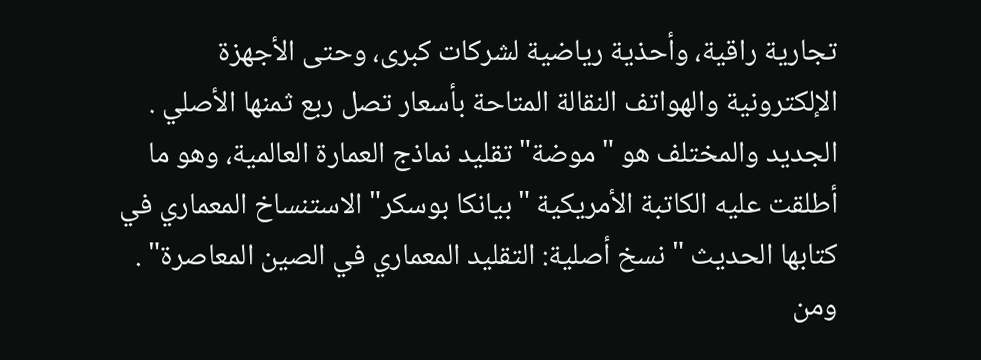تجارية راقية، وأحذية رياضية لشركات كبرى، وحتى الأجهزة الإلكترونية والهواتف النقالة المتاحة بأسعار تصل ربع ثمنها الأصلي .
الجديد والمختلف هو "موضة" تقليد نماذج العمارة العالمية، وهو ما أطلقت عليه الكاتبة الأمريكية "بيانكا بوسكر" الاستنساخ المعماري في كتابها الحديث " نسخ أصلية: التقليد المعماري في الصين المعاصرة" .
ومن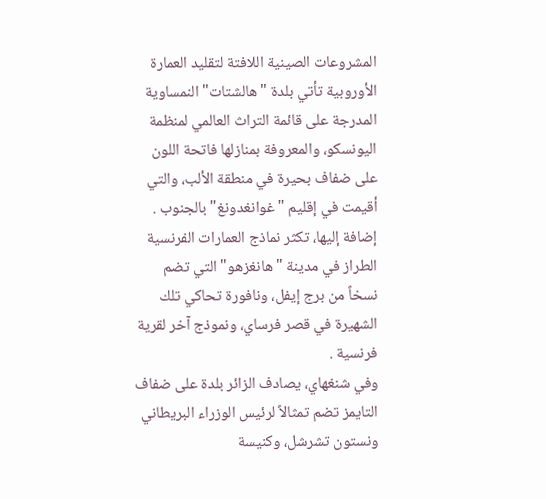المشروعات الصينية اللافتة لتقليد العمارة الأوروبية تأتي بلدة "هالشتات" النمساوية المدرجة على قائمة التراث العالمي لمنظمة اليونسكو، والمعروفة بمنازلها فاتحة اللون على ضفاف بحيرة في منطقة الألب، والتي أقيمت في إقليم "غوانغدونغ" بالجنوب . إضافة إليها، تكثر نماذج العمارات الفرنسية الطراز في مدينة "هانغزهو" التي تضم نسخاً من برج إيفل، ونافورة تحاكي تلك الشهيرة في قصر فرساي، ونموذج آخر لقرية فرنسية .
وفي شنغهاي، يصادف الزائر بلدة على ضفاف التايمز تضم تمثالاً لرئيس الوزراء البريطاني ونستون تشرشل، وكنيسة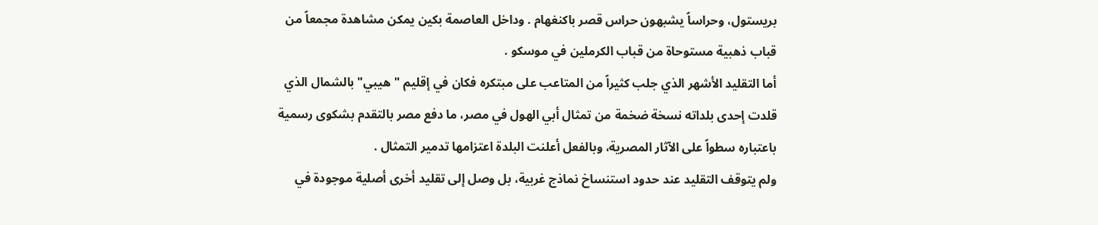بريستول، وحراساً يشبهون حراس قصر باكنغهام . وداخل العاصمة بكين يمكن مشاهدة مجمعاً من قباب ذهبية مستوحاة من قباب الكرملين في موسكو .
أما التقليد الأشهر الذي جلب كثيراً من المتاعب على مبتكره فكان في إقليم "هيبي" بالشمال الذي قلدت إحدى بلداته نسخة ضخمة من تمثال أبي الهول في مصر، ما دفع مصر بالتقدم بشكوى رسمية باعتباره سطواً على الآثار المصرية، وبالفعل أعلنت البلدة اعتزامها تدمير التمثال .
ولم يتوقف التقليد عند حدود استنساخ نماذج غربية، بل وصل إلى تقليد أخرى أصلية موجودة في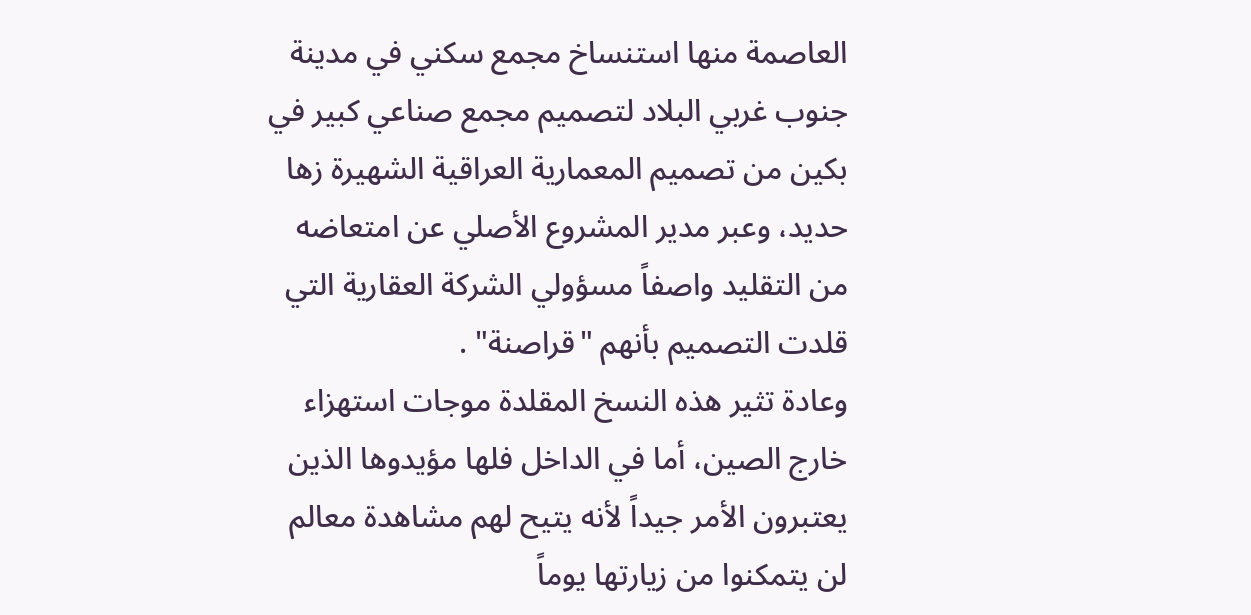العاصمة منها استنساخ مجمع سكني في مدينة جنوب غربي البلاد لتصميم مجمع صناعي كبير في بكين من تصميم المعمارية العراقية الشهيرة زها حديد، وعبر مدير المشروع الأصلي عن امتعاضه من التقليد واصفاً مسؤولي الشركة العقارية التي قلدت التصميم بأنهم "قراصنة" .
وعادة تثير هذه النسخ المقلدة موجات استهزاء خارج الصين، أما في الداخل فلها مؤيدوها الذين يعتبرون الأمر جيداً لأنه يتيح لهم مشاهدة معالم لن يتمكنوا من زيارتها يوماً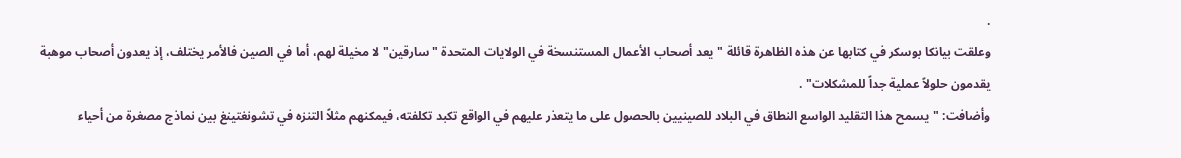.
وعلقت بيانكا بوسكر في كتابها عن هذه الظاهرة قائلة "يعد أصحاب الأعمال المستنسخة في الولايات المتحدة "سارقين" لا مخيلة لهم، أما في الصين فالأمر يختلف، إذ يعدون أصحاب موهبة يقدمون حلولاً عملية جداً للمشكلات" .
وأضافت: "يسمح هذا التقليد الواسع النطاق في البلاد للصينيين بالحصول على ما يتعذر عليهم في الواقع تكبد تكلفته، فيمكنهم مثلاً التنزه في تشونغتينغ بين نماذج مصغرة من أحياء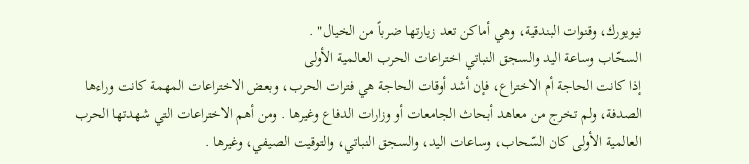نيويورك، وقنوات البندقية، وهي أماكن تعد زيارتها ضرباً من الخيال" .
السحّاب وساعة اليد والسجق النباتي اختراعات الحرب العالمية الأولى
إذا كانت الحاجة أم الاختراع، فإن أشد أوقات الحاجة هي فترات الحرب، وبعض الاختراعات المهمة كانت وراءها الصدفة، ولم تخرج من معاهد أبحاث الجامعات أو وزارات الدفاع وغيرها . ومن أهم الاختراعات التي شهدتها الحرب العالمية الأولى كان السّحاب، وساعات اليد، والسجق النباتي، والتوقيت الصيفي، وغيرها .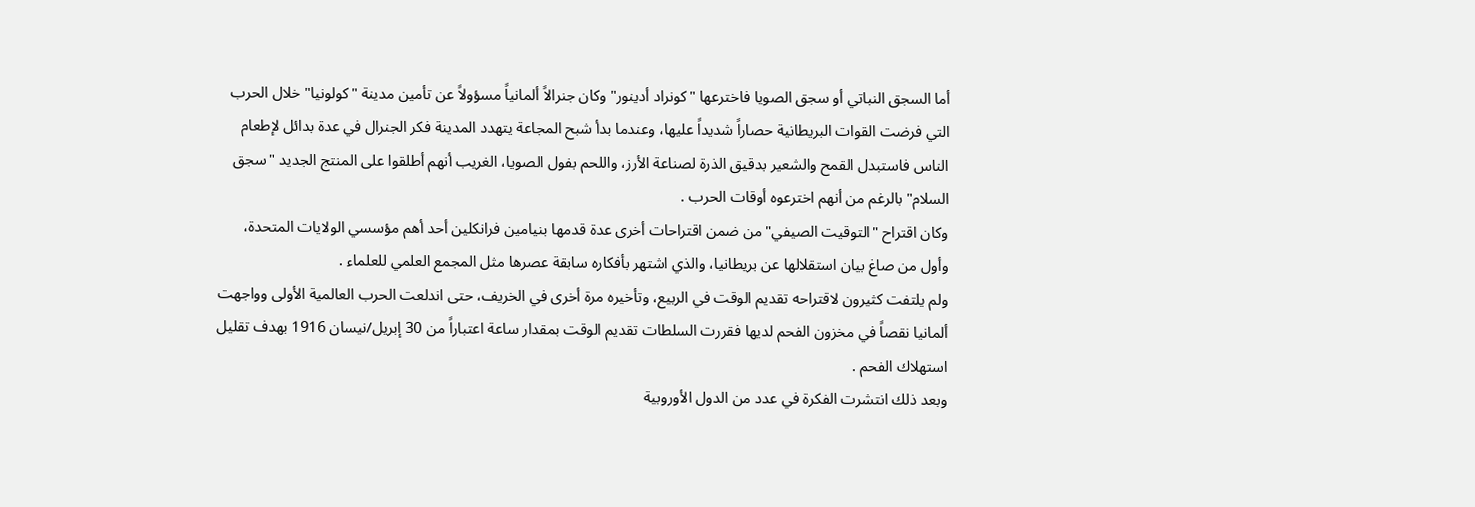أما السجق النباتي أو سجق الصويا فاخترعها "كونراد أدينور" وكان جنرالاً ألمانياً مسؤولاً عن تأمين مدينة "كولونيا" خلال الحرب التي فرضت القوات البريطانية حصاراً شديداً عليها، وعندما بدأ شبح المجاعة يتهدد المدينة فكر الجنرال في عدة بدائل لإطعام الناس فاستبدل القمح والشعير بدقيق الذرة لصناعة الأرز، واللحم بفول الصويا، الغريب أنهم أطلقوا على المنتج الجديد "سجق السلام" بالرغم من أنهم اخترعوه أوقات الحرب .
وكان اقتراح "التوقيت الصيفي" من ضمن اقتراحات أخرى عدة قدمها بنيامين فرانكلين أحد أهم مؤسسي الولايات المتحدة، وأول من صاغ بيان استقلالها عن بريطانيا، والذي اشتهر بأفكاره سابقة عصرها مثل المجمع العلمي للعلماء .
ولم يلتفت كثيرون لاقتراحه تقديم الوقت في الربيع، وتأخيره مرة أخرى في الخريف، حتى اندلعت الحرب العالمية الأولى وواجهت ألمانيا نقصاً في مخزون الفحم لديها فقررت السلطات تقديم الوقت بمقدار ساعة اعتباراً من 30 إبريل/نيسان 1916 بهدف تقليل استهلاك الفحم .
وبعد ذلك انتشرت الفكرة في عدد من الدول الأوروبية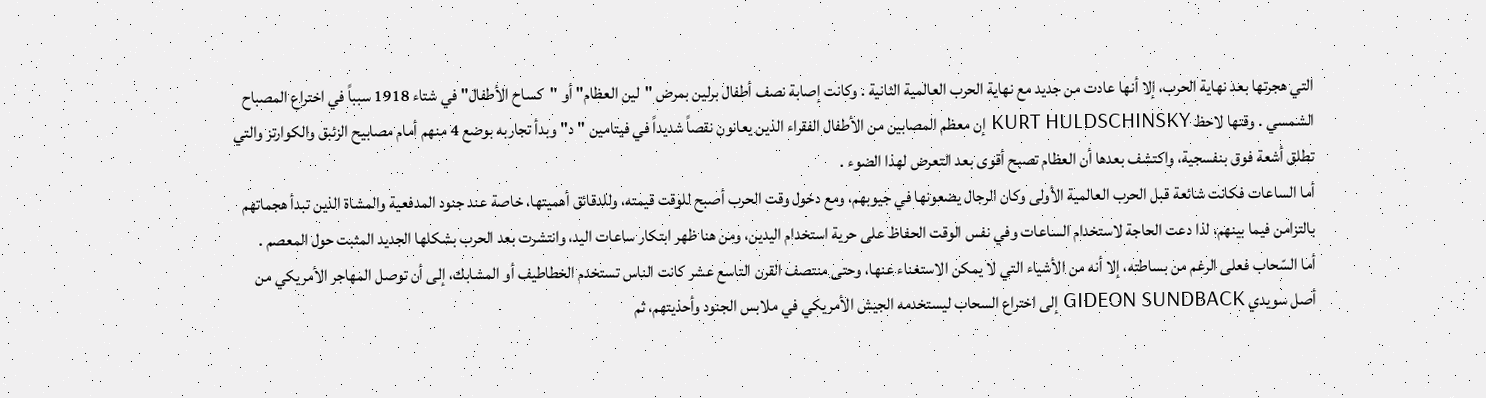التي هجرتها بعد نهاية الحرب، إلا أنها عادت من جديد مع نهاية الحرب العالمية الثانية . وكانت إصابة نصف أطفال برلين بمرض "لين العظام" أو "كساح الأطفال" في شتاء 1918 سبباً في اختراع المصباح الشمسي . وقتها لاحظ KURT HULDSCHINSKY إن معظم المصابين من الأطفال الفقراء الذين يعانون نقصاً شديداً في فيتامين "د" وبدأ تجاربه بوضع 4 منهم أمام مصابيح الزئبق والكوارتز والتي تطلق أشعة فوق بنفسجية، واكتشف بعدها أن العظام تصبح أقوى بعد التعرض لهذا الضوء .
أما الساعات فكانت شائعة قبل الحرب العالمية الأولى وكان الرجال يضعونها في جيوبهم، ومع دخول وقت الحرب أصبح للوقت قيمته، وللدقائق أهميتها، خاصة عند جنود المدفعية والمشاة الذين تبدأ هجماتهم بالتزامن فيما بينهم، لذا دعت الحاجة لاستخدام الساعات وفي نفس الوقت الحفاظ على حرية استخدام اليدين، ومن هنا ظهر ابتكار ساعات اليد، وانتشرت بعد الحرب بشكلها الجديد المثبت حول المعصم .
أما السّحاب فعلى الرغم من بساطته، إلا أنه من الأشياء التي لا يمكن الاستغناء عنها، وحتى منتصف القرن التاسع عشر كانت الناس تستخدم الخطاطيف أو المشابك، إلى أن توصل المهاجر الأمريكي من أصل سويدي GIDEON SUNDBACK إلى اختراع السحاب ليستخدمه الجيش الأمريكي في ملابس الجنود وأحذيتهم، ثم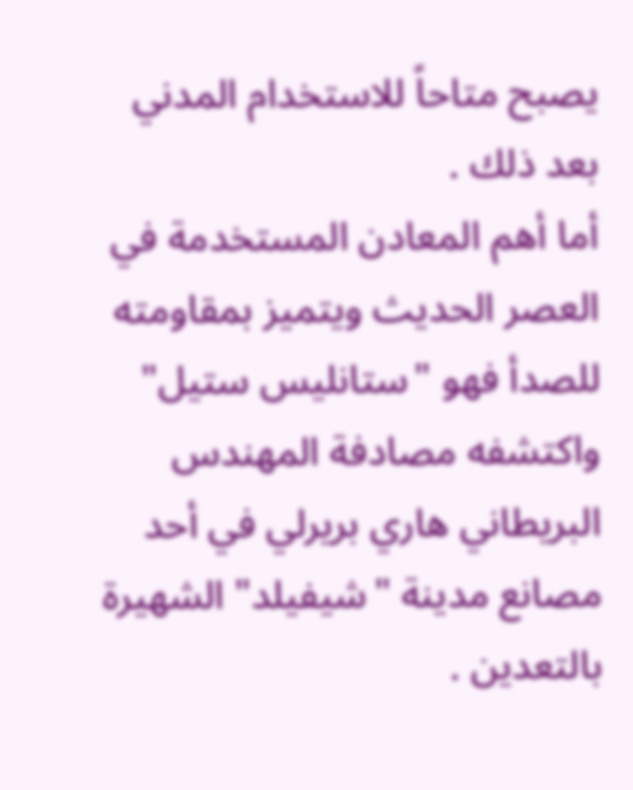يصبح متاحاً للاستخدام المدني بعد ذلك .
أما أهم المعادن المستخدمة في العصر الحديث ويتميز بمقاومته للصدأ فهو "ستانليس ستيل" واكتشفه مصادفة المهندس البريطاني هاري بريرلي في أحد مصانع مدينة "شيفيلد" الشهيرة بالتعدين .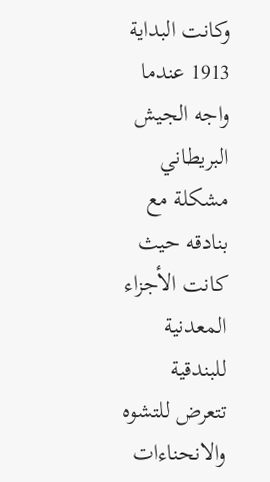وكانت البداية 1913 عندما واجه الجيش البريطاني مشكلة مع بنادقه حيث كانت الأجزاء المعدنية للبندقية تتعرض للتشوه والانحناءات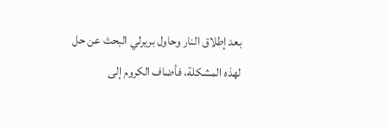بعد إطلاق النار وحاول بريرلي البحث عن حل لهذه المشكلة، فأضاف الكروم إلى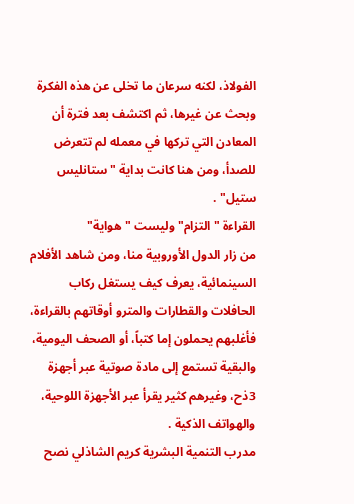الفولاذ، لكنه سرعان ما تخلى عن هذه الفكرة وبحث عن غيرها، ثم اكتشف بعد فترة أن المعادن التي تركها في معمله لم تتعرض للصدأ، ومن هنا كانت بداية "ستانليس ستيل" .
القراءة "التزام" وليست "هواية"
من زار الدول الأوروبية منا، ومن شاهد الأفلام السينمائية، يعرف كيف يستغل ركاب الحافلات والقطارات والمترو أوقاتهم بالقراءة، فأغلبهم يحملون إما كتباً، أو الصحف اليومية، والبقية تستمع إلى مادة صوتية عبر أجهزة 3ذح، وغيرهم كثير يقرأ عبر الأجهزة اللوحية، والهواتف الذكية .
مدرب التنمية البشرية كريم الشاذلي نصح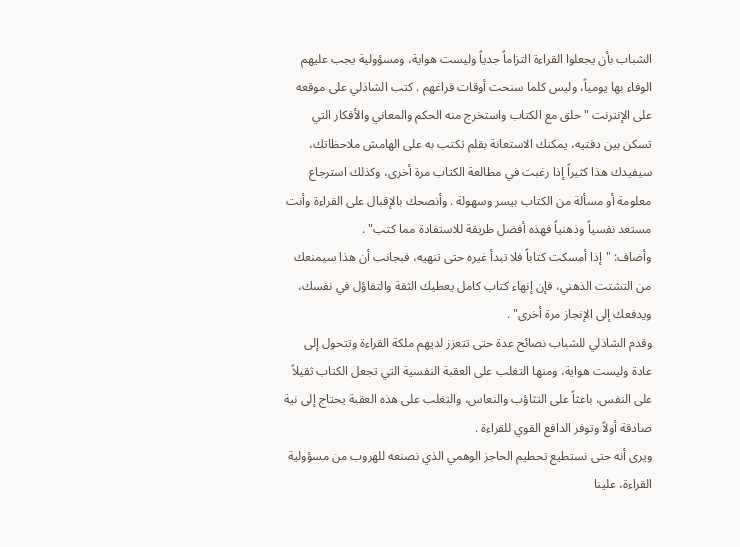الشباب بأن يجعلوا القراءة التزاماً جدياً وليست هواية، ومسؤولية يجب عليهم الوفاء بها يومياً، وليس كلما سنحت أوقات فراغهم . كتب الشاذلي على موقعه على الإنترنت " حلق مع الكتاب واستخرج منه الحكم والمعاني والأفكار التي تسكن بين دفتيه، يمكنك الاستعانة بقلم تكتب به على الهامش ملاحظاتك، سيفيدك هذا كثيراً إذا رغبت في مطالعة الكتاب مرة أخرى، وكذلك استرجاع معلومة أو مسألة من الكتاب بيسر وسهولة . وأنصحك بالإقبال على القراءة وأنت مستعد نفسياً وذهنياً فهذه أفضل طريقة للاستفادة مما كتب" .
وأضاف: "إذا أمسكت كتاباً فلا تبدأ غيره حتى تنهيه، فبجانب أن هذا سيمنعك من التشتت الذهني، فإن إنهاء كتاب كامل يعطيك الثقة والتفاؤل في نفسك، ويدفعك إلى الإنجاز مرة أخرى" .
وقدم الشاذلي للشباب نصائح عدة حتى تتعزز لديهم ملكة القراءة وتتحول إلى عادة وليست هواية، ومنها التغلب على العقبة النفسية التي تجعل الكتاب ثقيلاً على النفس، باعثاً على التثاؤب والنعاس، والتغلب على هذه العقبة يحتاج إلى نية صادقة أولاً وتوفر الدافع القوي للقراءة .
ويرى أنه حتى نستطيع تحطيم الحاجز الوهمي الذي نصنعه للهروب من مسؤولية القراءة، علينا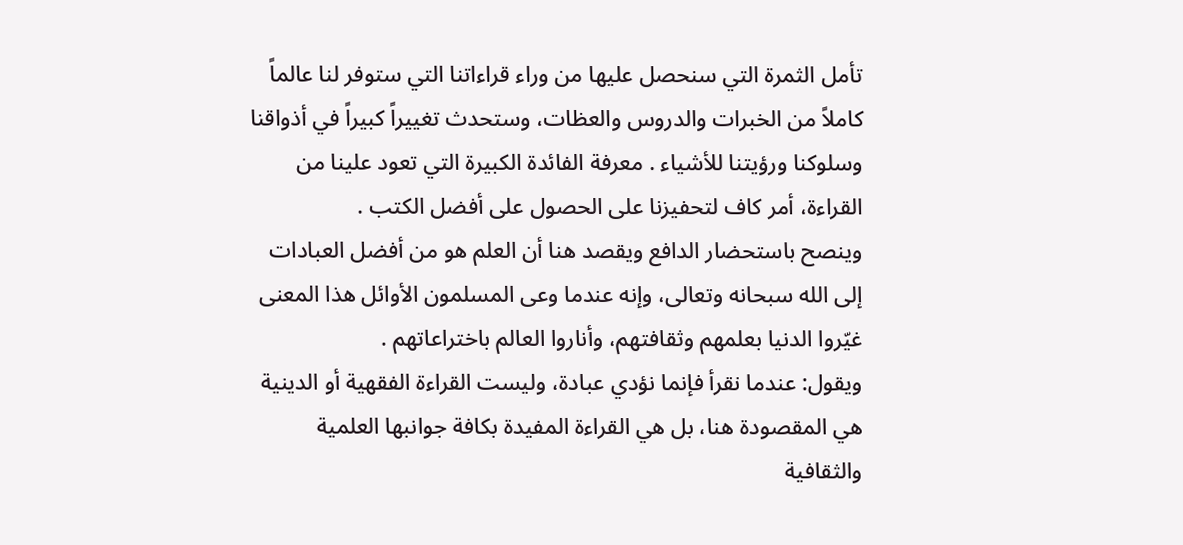تأمل الثمرة التي سنحصل عليها من وراء قراءاتنا التي ستوفر لنا عالماً كاملاً من الخبرات والدروس والعظات، وستحدث تغييراً كبيراً في أذواقنا وسلوكنا ورؤيتنا للأشياء . معرفة الفائدة الكبيرة التي تعود علينا من القراءة، أمر كاف لتحفيزنا على الحصول على أفضل الكتب .
وينصح باستحضار الدافع ويقصد هنا أن العلم هو من أفضل العبادات إلى الله سبحانه وتعالى، وإنه عندما وعى المسلمون الأوائل هذا المعنى غيّروا الدنيا بعلمهم وثقافتهم، وأناروا العالم باختراعاتهم .
ويقول: عندما نقرأ فإنما نؤدي عبادة، وليست القراءة الفقهية أو الدينية هي المقصودة هنا، بل هي القراءة المفيدة بكافة جوانبها العلمية والثقافية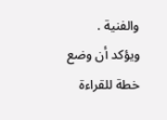والفنية .
ويؤكد أن وضع خطة للقراءة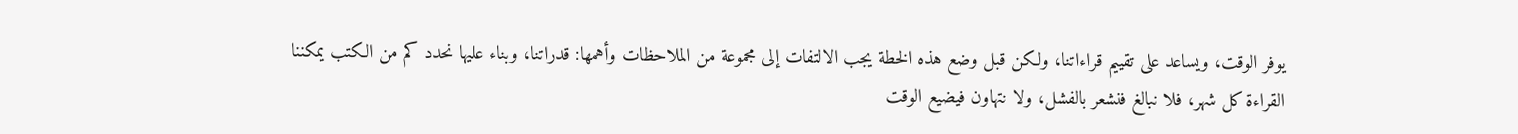يوفر الوقت، ويساعد على تقييم قراءاتنا، ولكن قبل وضع هذه الخطة يجب الالتفات إلى مجموعة من الملاحظات وأهمها: قدراتنا، وبناء عليها نحدد كم من الكتب يمكننا القراءة كل شهر، فلا نبالغ فنشعر بالفشل، ولا نتهاون فيضيع الوقت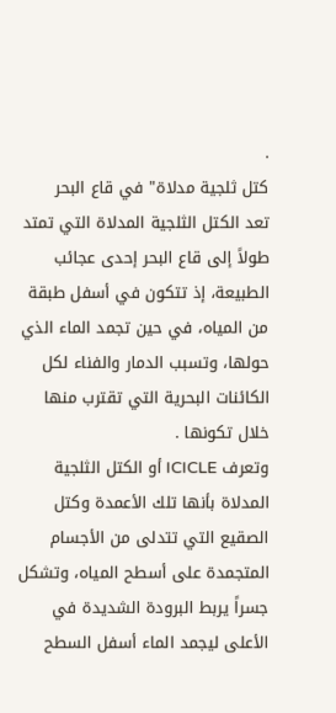.
كتل ثلجية مدلاة" في قاع البحر
تعد الكتل الثلجية المدلاة التي تمتد طولاً إلى قاع البحر إحدى عجائب الطبيعة، إذ تتكون في أسفل طبقة من المياه، في حين تجمد الماء الذي حولها، وتسبب الدمار والفناء لكل الكائنات البحرية التي تقترب منها خلال تكونها .
وتعرف ICICLE أو الكتل الثلجية المدلاة بأنها تلك الأعمدة وكتل الصقيع التي تتدلى من الأجسام المتجمدة على أسطح المياه، وتشكل جسراً يربط البرودة الشديدة في الأعلى ليجمد الماء أسفل السطح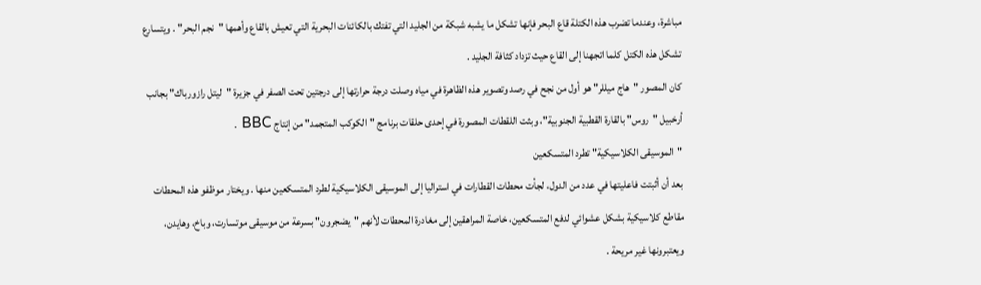مباشرة، وعندما تضرب هذه الكتلة قاع البحر فإنها تشكل ما يشبه شبكة من الجليد التي تفتك بالكائنات البحرية التي تعيش بالقاع وأهمها "نجم البحر" . ويتسارع تشكل هذه الكتل كلما اتجهنا إلى القاع حيث تزداد كثافة الجليد .
كان المصور "هاج ميللر" هو أول من نجح في رصد وتصوير هذه الظاهرة في مياه وصلت درجة حرارتها إلى درجتين تحت الصفر في جزيرة "ليتل رازورباك" بجانب أرخبيل "روس" بالقارة القطبية الجنوبية"، وبثت اللقطات المصورة في إحدى حلقات برنامج "الكوكب المتجمد" من إنتاج BBC .
"الموسيقى الكلاسيكية" تطرد المتسكعين
بعد أن أثبتت فاعليتها في عدد من الدول، لجأت محطات القطارات في استراليا إلى الموسيقى الكلاسيكية لطرد المتسكعين منها . ويختار موظفو هذه المحطات مقاطع كلاسيكية بشكل عشوائي لدفع المتسكعين، خاصة المراهقين إلى مغادرة المحطات لأنهم "يضجرون" بسرعة من موسيقى موتسارت، وباخ، وهايدن، ويعتبرونها غير مريحة .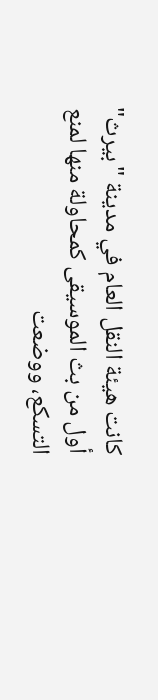كانت هيئة النقل العام في مدينة "بيرث" أول من بث الموسيقى كمحاولة منها لمنع التسكع، ووضعت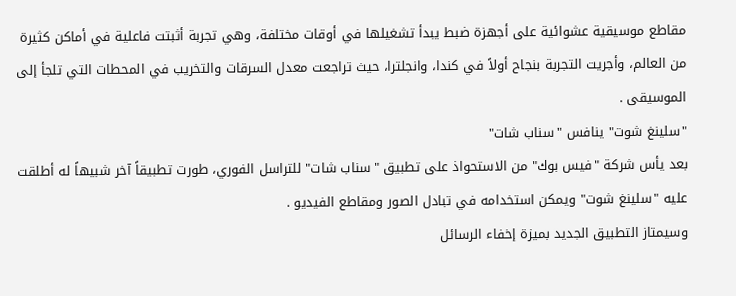مقاطع موسيقية عشوائية على أجهزة ضبط يبدأ تشغيلها في أوقات مختلفة، وهي تجربة أثبتت فاعلية في أماكن كثيرة من العالم، وأجريت التجربة بنجاح أولاً في كندا، وانجلترا، حيث تراجعت معدل السرقات والتخريب في المحطات التي تلجأ إلى الموسيقى .
"سلينغ شوت" ينافس "سناب شات"
بعد يأس شركة "فيس بوك" من الاستحواذ على تطبيق "سناب شات" للتراسل الفوري، طورت تطبيقاً آخر شبيهاً له أطلقت عليه "سلينغ شوت" ويمكن استخدامه في تبادل الصور ومقاطع الفيديو .
وسيمتاز التطبيق الجديد بميزة إخفاء الرسائل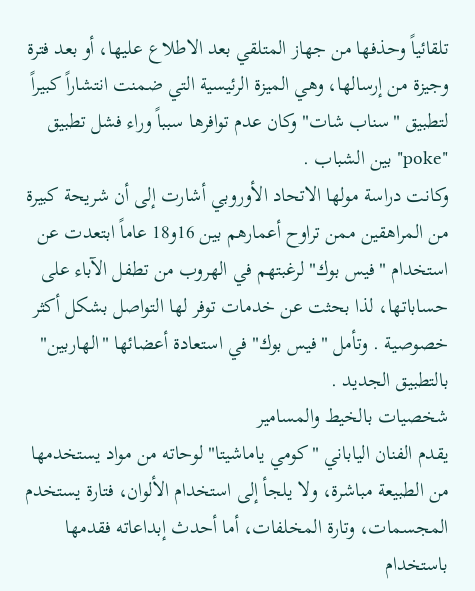تلقائياً وحذفها من جهاز المتلقي بعد الاطلاع عليها، أو بعد فترة وجيزة من إرسالها، وهي الميزة الرئيسية التي ضمنت انتشاراً كبيراً لتطبيق "سناب شات" وكان عدم توافرها سبباً وراء فشل تطبيق "poke" بين الشباب .
وكانت دراسة مولها الاتحاد الأوروبي أشارت إلى أن شريحة كبيرة من المراهقين ممن تراوح أعمارهم بين 16و18 عاماً ابتعدت عن استخدام "فيس بوك" لرغبتهم في الهروب من تطفل الآباء على حساباتها، لذا بحثت عن خدمات توفر لها التواصل بشكل أكثر خصوصية . وتأمل "فيس بوك" في استعادة أعضائها "الهاربين" بالتطبيق الجديد .
شخصيات بالخيط والمسامير
يقدم الفنان الياباني "كومي ياماشيتا" لوحاته من مواد يستخدمها من الطبيعة مباشرة، ولا يلجأ إلى استخدام الألوان، فتارة يستخدم المجسمات، وتارة المخلفات، أما أحدث إبداعاته فقدمها باستخدام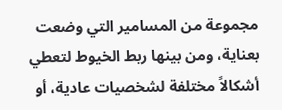مجموعة من المسامير التي وضعت بعناية، ومن بينها ربط الخيوط لتعطي أشكالاً مختلفة لشخصيات عادية، أو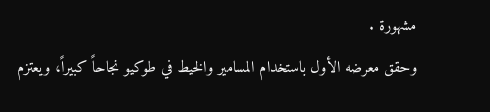مشهورة .
وحقق معرضه الأول باستخدام المسامير والخيط في طوكيو نجاحاً كبيراً، ويعتزم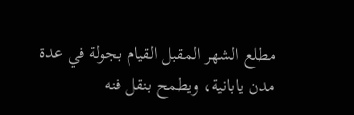مطلع الشهر المقبل القيام بجولة في عدة مدن يابانية، ويطمح بنقل فنه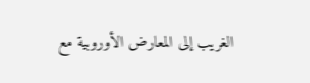الغريب إلى المعارض الأوروبية مع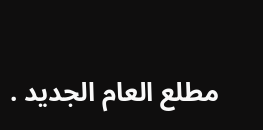مطلع العام الجديد .